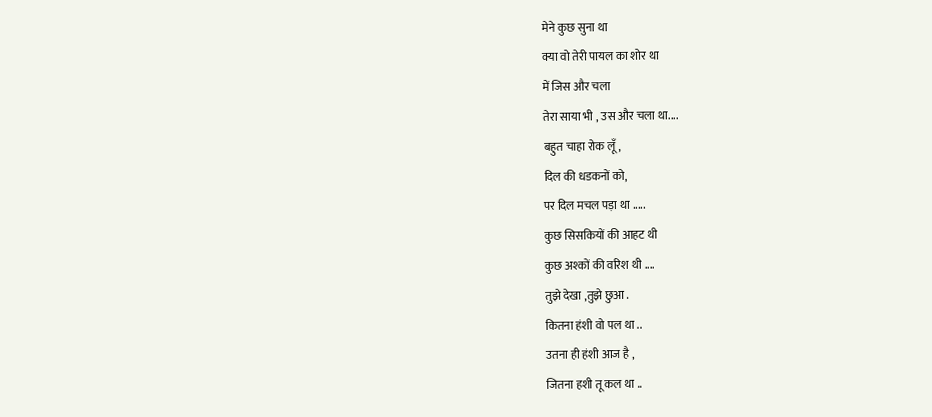मेने कुछ सुना था
क्या वो तेरी पायल का शोर था
में जिस और चला
तेरा साया भी , उस और चला था....
बहुत चाहा रोक लूँ,
दिल की धडकनों को,
पर दिल मचल पड़ा था .....
कुछ सिसकियों की आहट थी
कुछ अश्कों की वरिश थी ....
तुझे देखा ,तुझे छुआ .
कितना हंशी वो पल था ..
उतना ही हंशी आज है ,
जितना हशी तू कल था ..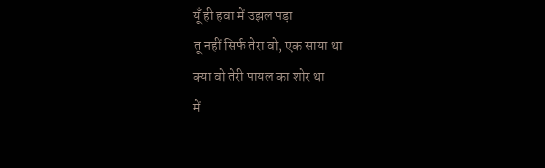यूँ ही हवा में उझल पड़ा
तू नहीं सिर्फ तेरा वो, एक साया था
क्या वो तेरी पायल का शोर था
में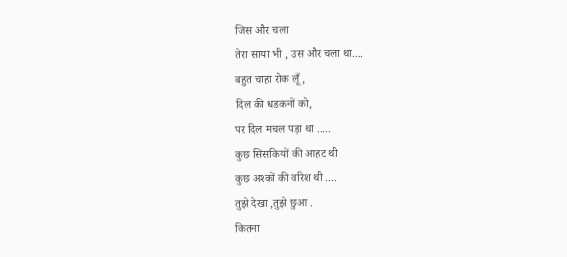जिस और चला
तेरा साया भी , उस और चला था....
बहुत चाहा रोक लूँ,
दिल की धडकनों को,
पर दिल मचल पड़ा था .....
कुछ सिसकियों की आहट थी
कुछ अश्कों की वरिश थी ....
तुझे देखा ,तुझे छुआ .
कितना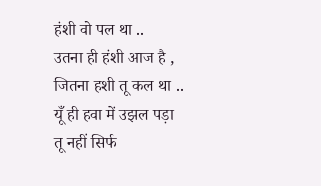हंशी वो पल था ..
उतना ही हंशी आज है ,
जितना हशी तू कल था ..
यूँ ही हवा में उझल पड़ा
तू नहीं सिर्फ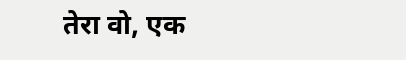तेरा वो, एक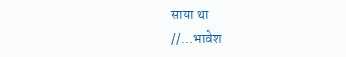साया था
//...भावेश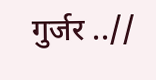गुर्जर ..//